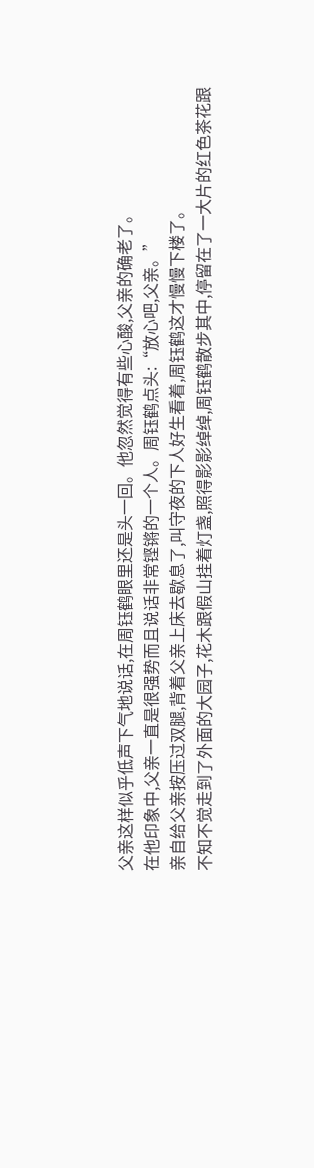父亲这样似乎低声下气地说话,在周钰鹤眼里还是头一回。他忽然觉得有些心酸,父亲的确老了。
在他印象中,父亲一直是很强势而且说话非常铿锵的一个人。周钰鹤点头:“放心吧,父亲。”
亲自给父亲按压过双腿,背着父亲上床去歇息了,叫守夜的下人好生看着,周钰鹤这才慢慢下楼了。
不知不觉走到了外面的大园子,花木跟假山挂着灯盏,照得影影绰绰,周钰鹤散步其中,停留在了一大片的红色茶花跟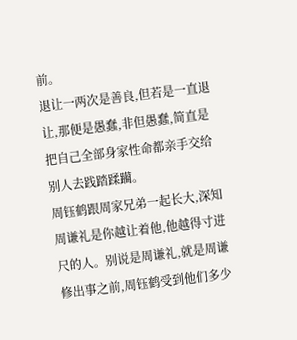前。
退让一两次是善良,但若是一直退让,那便是愚蠢,非但愚蠢,简直是把自己全部身家性命都亲手交给别人去践踏蹂躏。
周钰鹤跟周家兄弟一起长大,深知周谦礼是你越让着他,他越得寸进尺的人。别说是周谦礼,就是周谦修出事之前,周钰鹤受到他们多少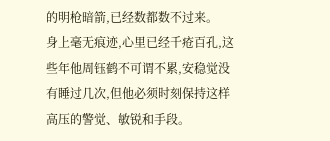的明枪暗箭,已经数都数不过来。
身上毫无痕迹,心里已经千疮百孔,这些年他周钰鹤不可谓不累,安稳觉没有睡过几次,但他必须时刻保持这样高压的警觉、敏锐和手段。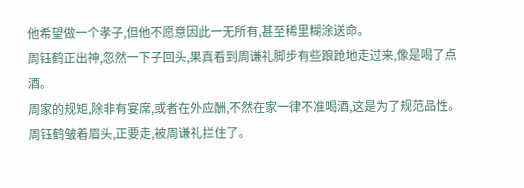他希望做一个孝子,但他不愿意因此一无所有,甚至稀里糊涂送命。
周钰鹤正出神,忽然一下子回头,果真看到周谦礼脚步有些踉跄地走过来,像是喝了点酒。
周家的规矩,除非有宴席,或者在外应酬,不然在家一律不准喝酒,这是为了规范品性。
周钰鹤皱着眉头,正要走,被周谦礼拦住了。